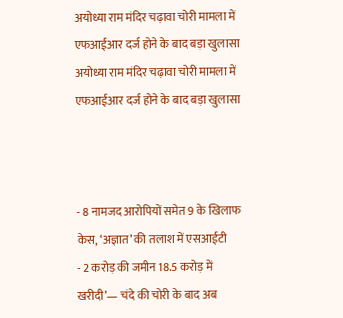अयोध्या राम मंदिर चढ़ावा चोरी मामला में एफआईआर दर्ज होने के बाद बड़ा खुलासा
अयोध्या राम मंदिर चढ़ावा चोरी मामला में एफआईआर दर्ज होने के बाद बड़ा खुलासा



- 8 नामजद आरोपियों समेत 9 के खिलाफ केस, ‘अज्ञात’ की तलाश में एसआईटी
- 2 करोड़ की जमीन 18.5 करोड़ में खरीदी’— चंदे की चोरी के बाद अब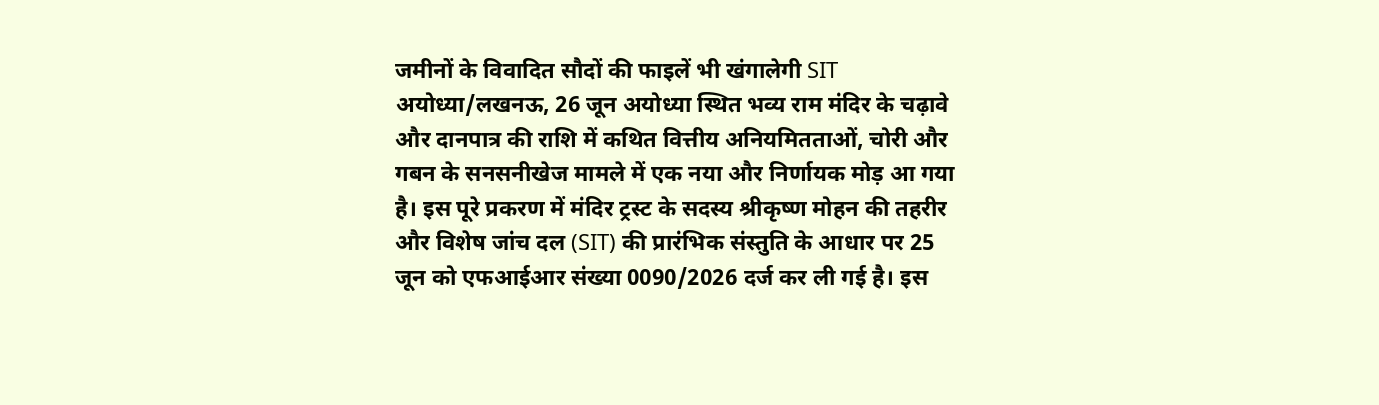जमीनों के विवादित सौदों की फाइलें भी खंगालेगी SIT
अयोध्या/लखनऊ, 26 जून अयोध्या स्थित भव्य राम मंदिर के चढ़ावे और दानपात्र की राशि में कथित वित्तीय अनियमितताओं, चोरी और गबन के सनसनीखेज मामले में एक नया और निर्णायक मोड़ आ गया है। इस पूरे प्रकरण में मंदिर ट्रस्ट के सदस्य श्रीकृष्ण मोहन की तहरीर और विशेष जांच दल (SIT) की प्रारंभिक संस्तुति के आधार पर 25 जून को एफआईआर संख्या 0090/2026 दर्ज कर ली गई है। इस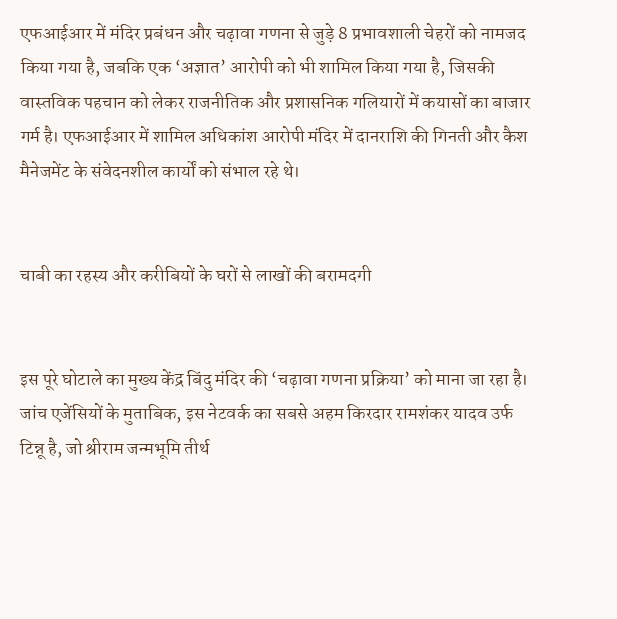एफआईआर में मंदिर प्रबंधन और चढ़ावा गणना से जुड़े 8 प्रभावशाली चेहरों को नामजद किया गया है, जबकि एक ‘अज्ञात’ आरोपी को भी शामिल किया गया है, जिसकी वास्तविक पहचान को लेकर राजनीतिक और प्रशासनिक गलियारों में कयासों का बाजार गर्म है। एफआईआर में शामिल अधिकांश आरोपी मंदिर में दानराशि की गिनती और कैश मैनेजमेंट के संवेदनशील कार्यों को संभाल रहे थे।


चाबी का रहस्य और करीबियों के घरों से लाखों की बरामदगी


इस पूरे घोटाले का मुख्य केंद्र बिंदु मंदिर की ‘चढ़ावा गणना प्रक्रिया’ को माना जा रहा है। जांच एजेंसियों के मुताबिक, इस नेटवर्क का सबसे अहम किरदार रामशंकर यादव उर्फ टिन्नू है, जो श्रीराम जन्मभूमि तीर्थ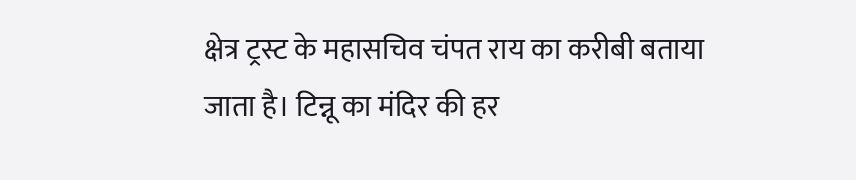क्षेत्र ट्रस्ट के महासचिव चंपत राय का करीबी बताया जाता है। टिन्नू का मंदिर की हर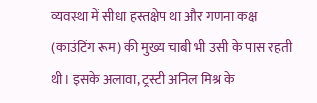व्यवस्था में सीधा हस्तक्षेप था और गणना कक्ष (काउंटिंग रूम) की मुख्य चाबी भी उसी के पास रहती थी। इसके अलावा, ट्रस्टी अनिल मिश्र के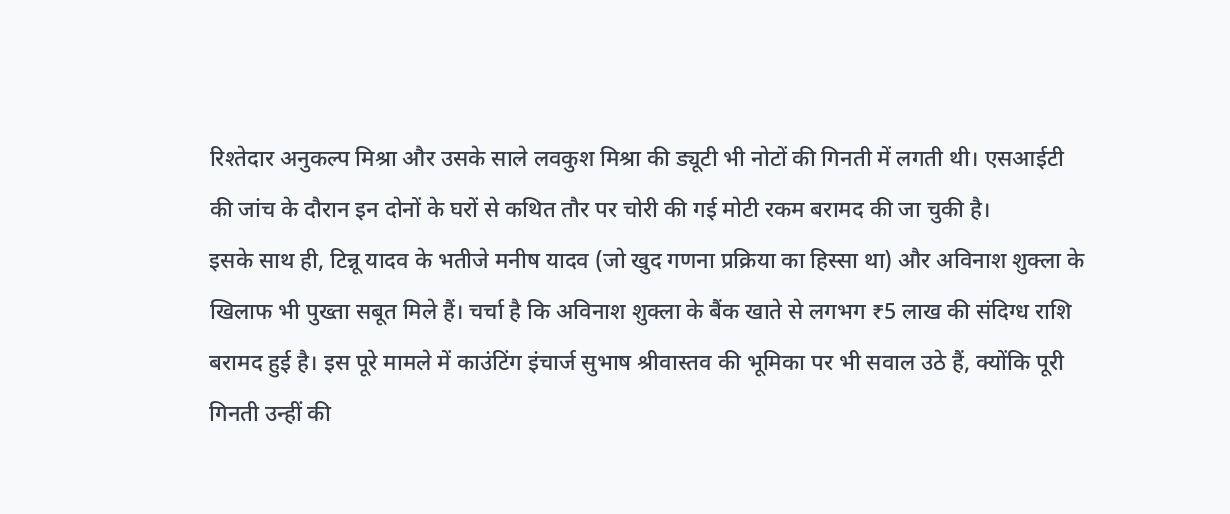रिश्तेदार अनुकल्प मिश्रा और उसके साले लवकुश मिश्रा की ड्यूटी भी नोटों की गिनती में लगती थी। एसआईटी की जांच के दौरान इन दोनों के घरों से कथित तौर पर चोरी की गई मोटी रकम बरामद की जा चुकी है।
इसके साथ ही, टिन्नू यादव के भतीजे मनीष यादव (जो खुद गणना प्रक्रिया का हिस्सा था) और अविनाश शुक्ला के खिलाफ भी पुख्ता सबूत मिले हैं। चर्चा है कि अविनाश शुक्ला के बैंक खाते से लगभग ₹5 लाख की संदिग्ध राशि बरामद हुई है। इस पूरे मामले में काउंटिंग इंचार्ज सुभाष श्रीवास्तव की भूमिका पर भी सवाल उठे हैं, क्योंकि पूरी गिनती उन्हीं की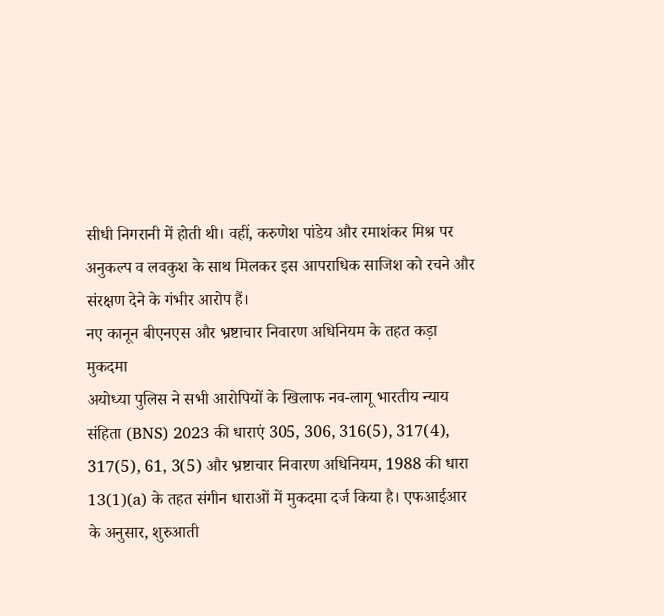सीधी निगरानी में होती थी। वहीं, करुणेश पांडेय और रमाशंकर मिश्र पर अनुकल्प व लवकुश के साथ मिलकर इस आपराधिक साजिश को रचने और संरक्षण देने के गंभीर आरोप हैं।
नए कानून बीएनएस और भ्रष्टाचार निवारण अधिनियम के तहत कड़ा मुकदमा
अयोध्या पुलिस ने सभी आरोपियों के खिलाफ नव-लागू भारतीय न्याय संहिता (BNS) 2023 की धाराएं 305, 306, 316(5), 317(4), 317(5), 61, 3(5) और भ्रष्टाचार निवारण अधिनियम, 1988 की धारा 13(1)(a) के तहत संगीन धाराओं में मुकदमा दर्ज किया है। एफआईआर के अनुसार, शुरुआती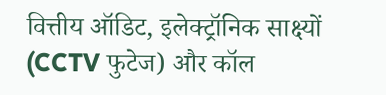वित्तीय ऑडिट, इलेक्ट्रॉनिक साक्ष्यों (CCTV फुटेज) और कॉल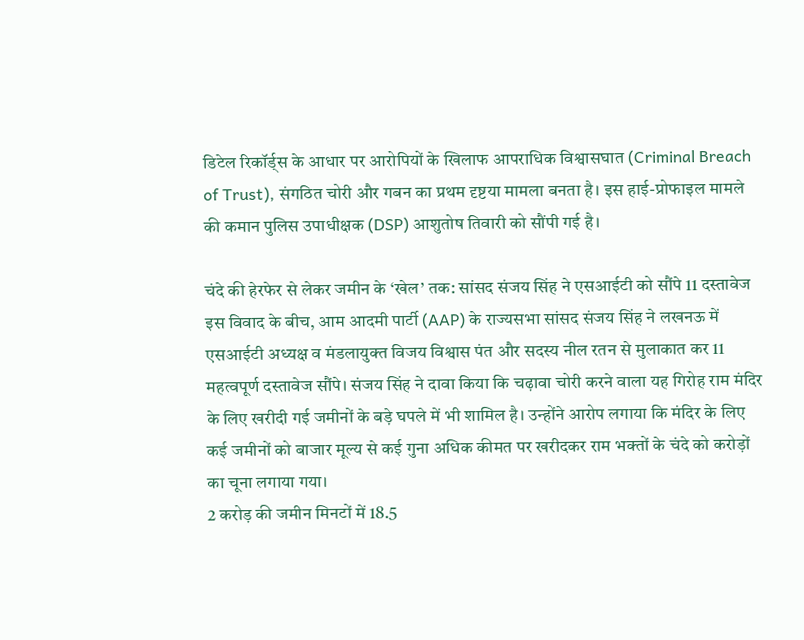डिटेल रिकॉर्ड्स के आधार पर आरोपियों के खिलाफ आपराधिक विश्वासघात (Criminal Breach of Trust), संगठित चोरी और गबन का प्रथम दृष्टया मामला बनता है। इस हाई-प्रोफाइल मामले की कमान पुलिस उपाधीक्षक (DSP) आशुतोष तिवारी को सौंपी गई है।

चंदे की हेरफेर से लेकर जमीन के ‘खेल’ तक: सांसद संजय सिंह ने एसआईटी को सौंपे 11 दस्तावेज
इस विवाद के बीच, आम आदमी पार्टी (AAP) के राज्यसभा सांसद संजय सिंह ने लखनऊ में एसआईटी अध्यक्ष व मंडलायुक्त विजय विश्वास पंत और सदस्य नील रतन से मुलाकात कर 11 महत्वपूर्ण दस्तावेज सौंपे। संजय सिंह ने दावा किया कि चढ़ावा चोरी करने वाला यह गिरोह राम मंदिर के लिए खरीदी गई जमीनों के बड़े घपले में भी शामिल है। उन्होंने आरोप लगाया कि मंदिर के लिए कई जमीनों को बाजार मूल्य से कई गुना अधिक कीमत पर खरीदकर राम भक्तों के चंदे को करोड़ों का चूना लगाया गया।
2 करोड़ की जमीन मिनटों में 18.5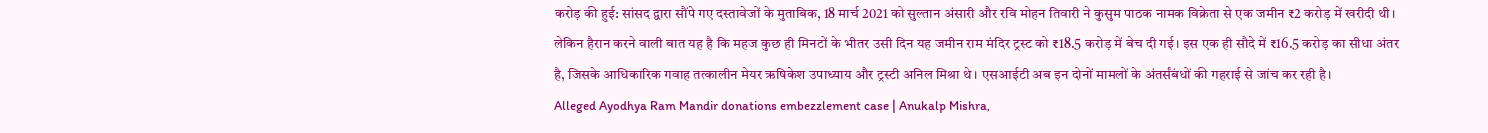करोड़ की हुई: सांसद द्वारा सौंपे गए दस्तावेजों के मुताबिक, 18 मार्च 2021 को सुल्तान अंसारी और रवि मोहन तिवारी ने कुसुम पाठक नामक विक्रेता से एक जमीन ₹2 करोड़ में खरीदी थी। लेकिन हैरान करने वाली बात यह है कि महज कुछ ही मिनटों के भीतर उसी दिन यह जमीन राम मंदिर ट्रस्ट को ₹18.5 करोड़ में बेच दी गई। इस एक ही सौदे में ₹16.5 करोड़ का सीधा अंतर है, जिसके आधिकारिक गवाह तत्कालीन मेयर ऋषिकेश उपाध्याय और ट्रस्टी अनिल मिश्रा थे। एसआईटी अब इन दोनों मामलों के अंतर्संबंधों की गहराई से जांच कर रही है।
Alleged Ayodhya Ram Mandir donations embezzlement case | Anukalp Mishra,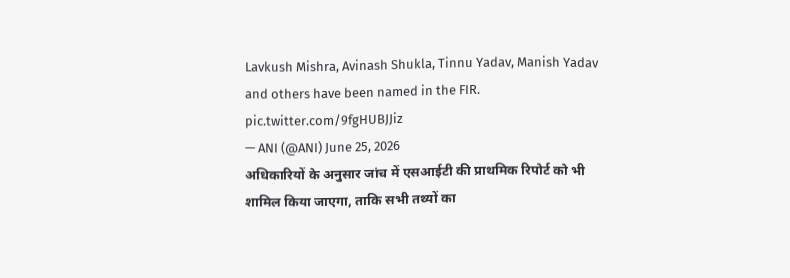Lavkush Mishra, Avinash Shukla, Tinnu Yadav, Manish Yadav and others have been named in the FIR. pic.twitter.com/9fgHUBJJiz
— ANI (@ANI) June 25, 2026
अधिकारियों के अनुसार जांच में एसआईटी की प्राथमिक रिपोर्ट को भी शामिल किया जाएगा, ताकि सभी तथ्यों का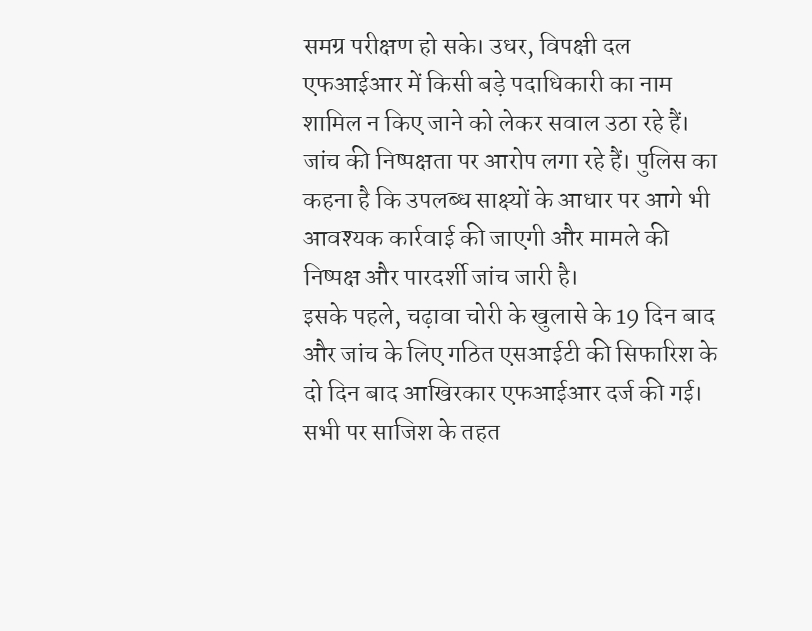समग्र परीक्षण हो सके। उधर, विपक्षी दल एफआईआर में किसी बड़े पदाधिकारी का नाम शामिल न किए जाने को लेकर सवाल उठा रहे हैं। जांच की निष्पक्षता पर आरोप लगा रहे हैं। पुलिस का कहना है कि उपलब्ध साक्ष्यों के आधार पर आगे भी आवश्यक कार्रवाई की जाएगी और मामले की निष्पक्ष और पारदर्शी जांच जारी है।
इसके पहले, चढ़ावा चोरी के खुलासे के 19 दिन बाद और जांच के लिए गठित एसआईटी की सिफारिश के दो दिन बाद आखिरकार एफआईआर दर्ज की गई। सभी पर साजिश के तहत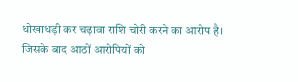धोखाधड़ी कर चढ़ावा राशि चोरी करने का आरोप है। जिसके बाद आठों आरोपियों को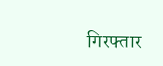गिरफ्तार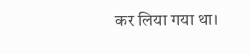कर लिया गया था।